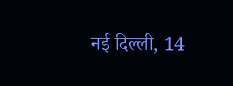नई दिल्ली, 14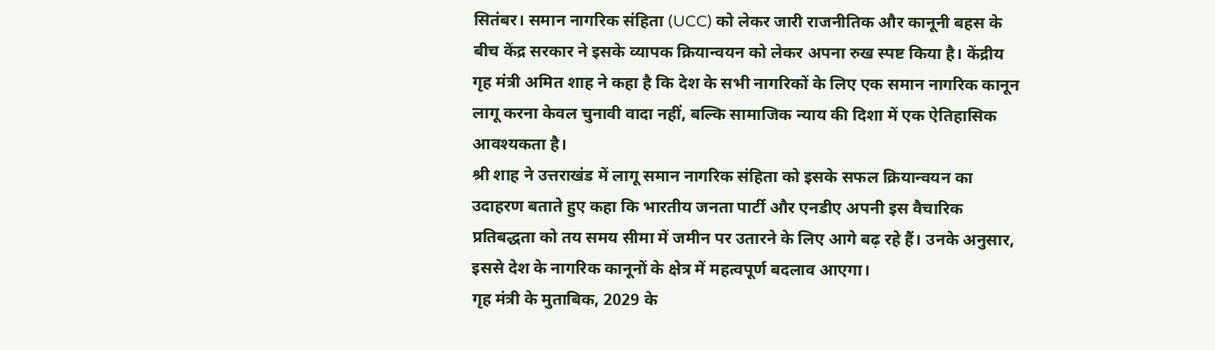सितंबर। समान नागरिक संहिता (UCC) को लेकर जारी राजनीतिक और कानूनी बहस के बीच केंद्र सरकार ने इसके व्यापक क्रियान्वयन को लेकर अपना रुख स्पष्ट किया है। केंद्रीय गृह मंत्री अमित शाह ने कहा है कि देश के सभी नागरिकों के लिए एक समान नागरिक कानून लागू करना केवल चुनावी वादा नहीं, बल्कि सामाजिक न्याय की दिशा में एक ऐतिहासिक आवश्यकता है।
श्री शाह ने उत्तराखंड में लागू समान नागरिक संहिता को इसके सफल क्रियान्वयन का उदाहरण बताते हुए कहा कि भारतीय जनता पार्टी और एनडीए अपनी इस वैचारिक प्रतिबद्धता को तय समय सीमा में जमीन पर उतारने के लिए आगे बढ़ रहे हैं। उनके अनुसार, इससे देश के नागरिक कानूनों के क्षेत्र में महत्वपूर्ण बदलाव आएगा।
गृह मंत्री के मुताबिक, 2029 के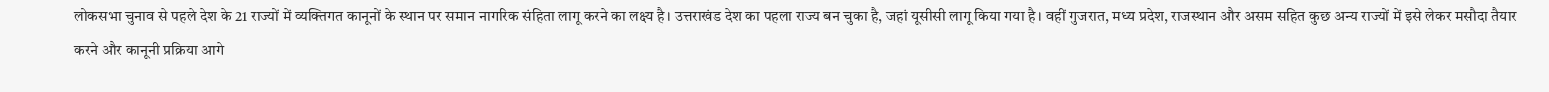लोकसभा चुनाव से पहले देश के 21 राज्यों में व्यक्तिगत कानूनों के स्थान पर समान नागरिक संहिता लागू करने का लक्ष्य है। उत्तराखंड देश का पहला राज्य बन चुका है, जहां यूसीसी लागू किया गया है। वहीं गुजरात, मध्य प्रदेश, राजस्थान और असम सहित कुछ अन्य राज्यों में इसे लेकर मसौदा तैयार करने और कानूनी प्रक्रिया आगे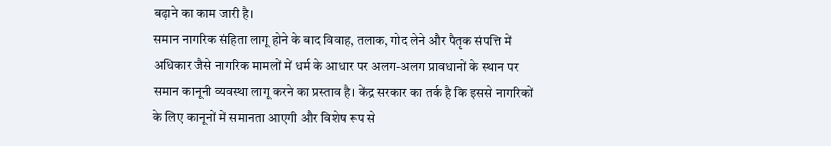बढ़ाने का काम जारी है।
समान नागरिक संहिता लागू होने के बाद विवाह, तलाक, गोद लेने और पैतृक संपत्ति में अधिकार जैसे नागरिक मामलों में धर्म के आधार पर अलग-अलग प्रावधानों के स्थान पर समान कानूनी व्यवस्था लागू करने का प्रस्ताव है। केंद्र सरकार का तर्क है कि इससे नागरिकों के लिए कानूनों में समानता आएगी और विशेष रूप से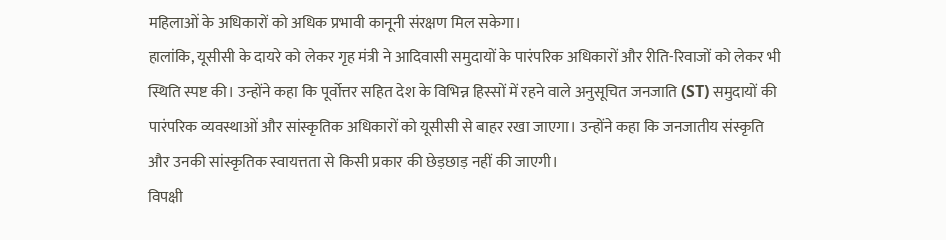महिलाओं के अधिकारों को अधिक प्रभावी कानूनी संरक्षण मिल सकेगा।
हालांकि, यूसीसी के दायरे को लेकर गृह मंत्री ने आदिवासी समुदायों के पारंपरिक अधिकारों और रीति-रिवाजों को लेकर भी स्थिति स्पष्ट की। उन्होंने कहा कि पूर्वोत्तर सहित देश के विभिन्न हिस्सों में रहने वाले अनुसूचित जनजाति (ST) समुदायों की पारंपरिक व्यवस्थाओं और सांस्कृतिक अधिकारों को यूसीसी से बाहर रखा जाएगा। उन्होंने कहा कि जनजातीय संस्कृति और उनकी सांस्कृतिक स्वायत्तता से किसी प्रकार की छेड़छाड़ नहीं की जाएगी।
विपक्षी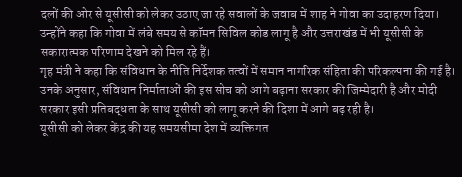दलों की ओर से यूसीसी को लेकर उठाए जा रहे सवालों के जवाब में शाह ने गोवा का उदाहरण दिया। उन्होंने कहा कि गोवा में लंबे समय से कॉमन सिविल कोड लागू है और उत्तराखंड में भी यूसीसी के सकारात्मक परिणाम देखने को मिल रहे हैं।
गृह मंत्री ने कहा कि संविधान के नीति निर्देशक तत्वों में समान नागरिक संहिता की परिकल्पना की गई है। उनके अनुसार, संविधान निर्माताओं की इस सोच को आगे बढ़ाना सरकार की जिम्मेदारी है और मोदी सरकार इसी प्रतिबद्धता के साथ यूसीसी को लागू करने की दिशा में आगे बढ़ रही है।
यूसीसी को लेकर केंद्र की यह समयसीमा देश में व्यक्तिगत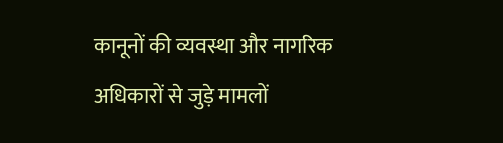कानूनों की व्यवस्था और नागरिक अधिकारों से जुड़े मामलों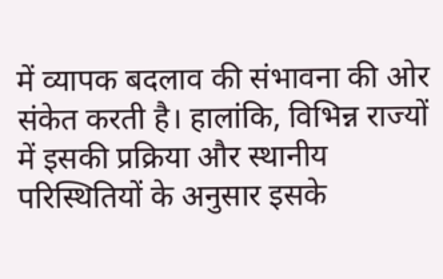में व्यापक बदलाव की संभावना की ओर संकेत करती है। हालांकि, विभिन्न राज्यों में इसकी प्रक्रिया और स्थानीय परिस्थितियों के अनुसार इसके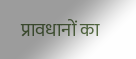प्रावधानों का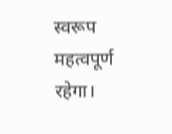स्वरूप महत्वपूर्ण रहेगा।